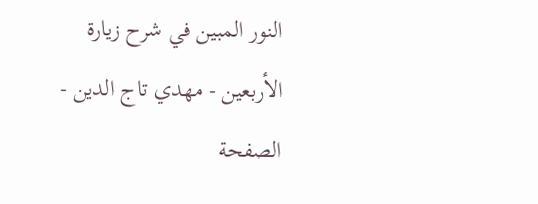النور المبين في شرح زيارة الأربعين - مهدي تاج الدين - الصفحة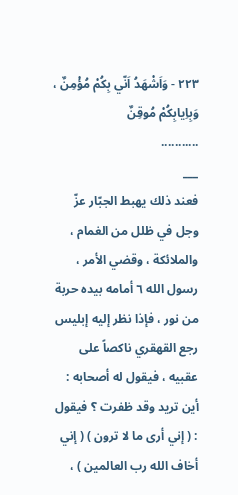٢٢٣ - وَاَشْهَدُ اَنّي بِكُمْ مُؤْمِنٌ ، وَبِاِيابِكُمْ مُوقِنٌ
...........
___
فعند ذلك يهبط الجبّار عزّ وجل في ظلل من الغمام ، والملائكة ، وقضي الأمر ، رسول الله ٦ أمامه بيده حربة من نور ، فإذا نظر إليه إبليس رجع القهقري ناكصاً على عقبيه ، فيقول له أصحابه : أين تريد وقد ظفرت ؟ فيقول : ( إني أرى ما لا ترون ) ( إني أخاف الله رب العالمين ) ،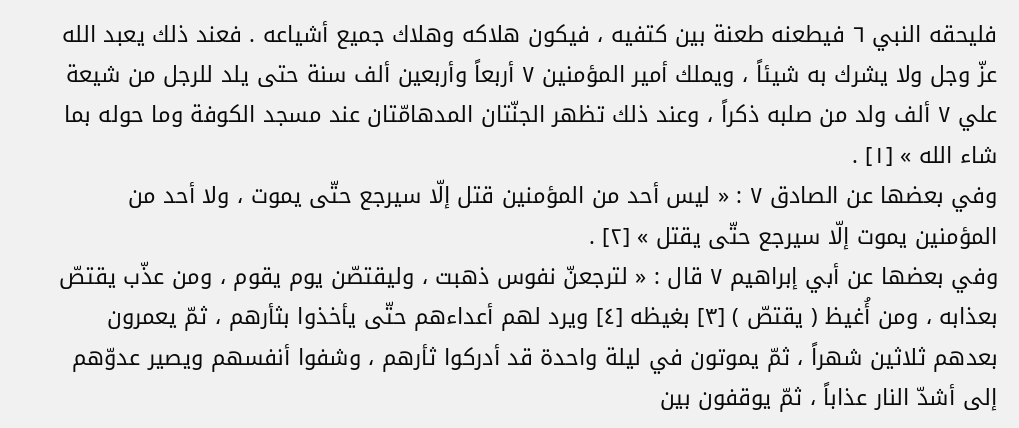فليحقه النبي ٦ فيطعنه طعنة بين كتفيه ، فيكون هلاكه وهلاك جميع أشياعه . فعند ذلك يعبد الله عزّ وجل ولا يشرك به شيئاً ، ويملك أمير المؤمنين ٧ أربعاً وأربعين ألف سنة حتى يلد للرجل من شيعة علي ٧ ألف ولد من صلبه ذكراً ، وعند ذلك تظهر الجنّتان المدهامّتان عند مسجد الكوفة وما حوله بما شاء الله » [١] .
وفي بعضها عن الصادق ٧ : « ليس أحد من المؤمنين قتل إلّا سيرجع حتّى يموت ، ولا أحد من المؤمنين يموت إلّا سيرجع حتّى يقتل » [٢] .
وفي بعضها عن أبي إبراهيم ٧ قال : « لترجعنّ نفوس ذهبت ، وليقتصّن يوم يقوم ، ومن عذّب يقتصّ بعذابه ، ومن أُغيظ ( يقتصّ ) [٣] بغيظه [٤] ويرد لهم أعداءهم حتّى يأخذوا بثأرهم ، ثمّ يعمرون بعدهم ثلاثين شهراً ، ثمّ يموتون في ليلة واحدة قد أدركوا ثأرهم ، وشفوا أنفسهم ويصير عدوّهم إلى أشدّ النار عذاباً ، ثمّ يوقفون بين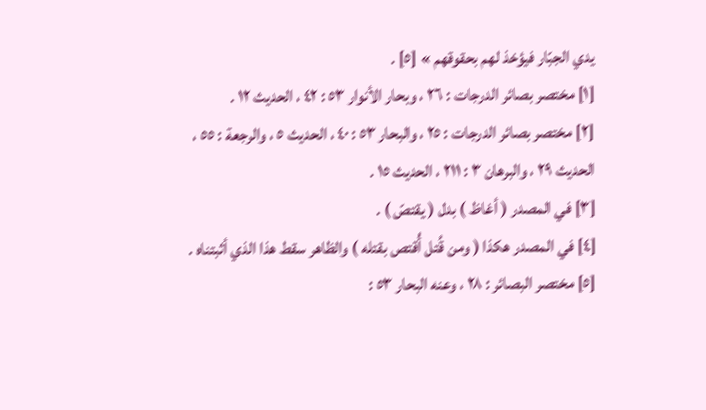يدي الجبّار فيؤخذ لهم بحقوقهم » [٥] .
[١] مختصر بصائر الدرجات : ٢٦ ، وبحار الأنوار ٥٣ : ٤٢ ، الحديث ١٢ .
[٢] مختصر بصائر الدرجات : ٢٥ ، والبحار ٥٣ : ٤٠ ، الحديث ٥ ، والرجعة : ٥٥ ، الحديث ٢٩ ، والبرهان ٣ : ٢١١ ، الحديث ١٥ .
[٣] في المصدر ( أغاظ ) بدل ( يقتصّ ) .
[٤] في المصدر هكذا ( ومن قُتل أُقتص بقتله ) والظاهر سقط هذا الذي أثبتناه .
[٥] مختصر البصائر : ٢٨ ، وعنه البحار ٥٣ :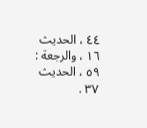٤٤ ، الحديث ١٦ ، والرجعة : ٥٩ ، الحديث ٣٧ .